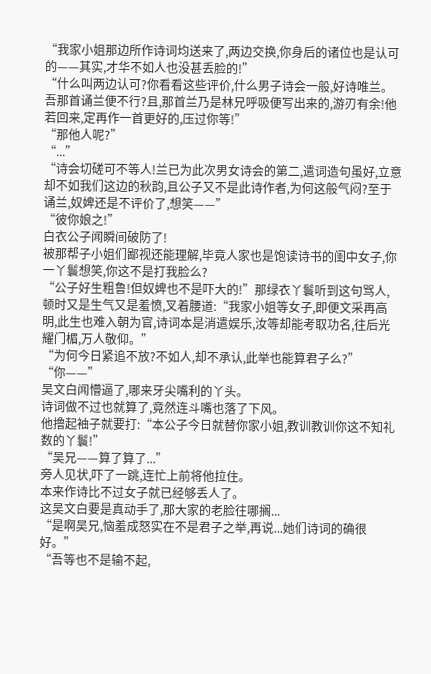“我家小姐那边所作诗词均送来了,两边交换,你身后的诸位也是认可的——其实,才华不如人也没甚丢脸的!”
“什么叫两边认可?你看看这些评价,什么男子诗会一般,好诗唯兰。吾那首诵兰便不行?且,那首兰乃是林兄呼吸便写出来的,游刃有余!他若回来,定再作一首更好的,压过你等!”
“那他人呢?”
“...”
“诗会切磋可不等人!兰已为此次男女诗会的第二,遣词造句虽好,立意却不如我们这边的秋韵,且公子又不是此诗作者,为何这般气闷?至于诵兰,奴婢还是不评价了,想笑——”
“彼你娘之!”
白衣公子闻瞬间破防了!
被那帮子小姐们鄙视还能理解,毕竟人家也是饱读诗书的闺中女子,你一丫鬟想笑,你这不是打我脸么?
“公子好生粗鲁!但奴婢也不是吓大的!”那绿衣丫鬟听到这句骂人,顿时又是生气又是羞愤,叉着腰道:“我家小姐等女子,即便文采再高明,此生也难入朝为官,诗词本是消遣娱乐,汝等却能考取功名,往后光耀门楣,万人敬仰。”
“为何今日紧追不放?不如人,却不承认,此举也能算君子么?”
“你——”
吴文白闻懵逼了,哪来牙尖嘴利的丫头。
诗词做不过也就算了,竟然连斗嘴也落了下风。
他撸起袖子就要打:“本公子今日就替你家小姐,教训教训你这不知礼数的丫鬟!”
“吴兄——算了算了...”
旁人见状,吓了一跳,连忙上前将他拉住。
本来作诗比不过女子就已经够丢人了。
这吴文白要是真动手了,那大家的老脸往哪搁...
“是啊吴兄,恼羞成怒实在不是君子之举,再说...她们诗词的确很好。”
“吾等也不是输不起,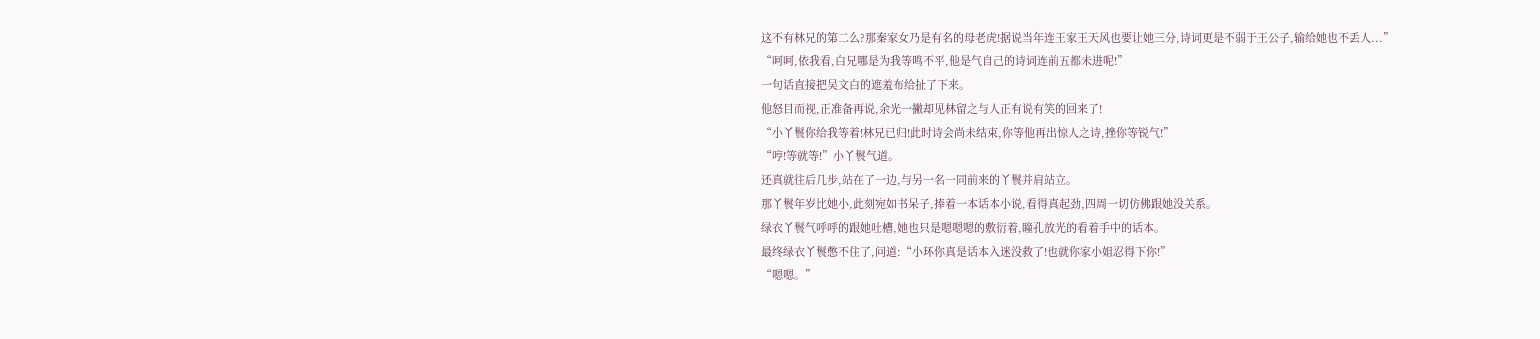这不有林兄的第二么?那秦家女乃是有名的母老虎!据说当年连王家王天风也要让她三分,诗词更是不弱于王公子,输给她也不丢人...”
“呵呵,依我看,白兄哪是为我等鸣不平,他是气自己的诗词连前五都未进呢!”
一句话直接把吴文白的遮羞布给扯了下来。
他怒目而视,正准备再说,余光一撇却见林留之与人正有说有笑的回来了!
“小丫鬟你给我等着!林兄已归!此时诗会尚未结束,你等他再出惊人之诗,挫你等锐气!”
“哼!等就等!”小丫鬟气道。
还真就往后几步,站在了一边,与另一名一同前来的丫鬟并肩站立。
那丫鬟年岁比她小,此刻宛如书呆子,捧着一本话本小说,看得真起劲,四周一切仿佛跟她没关系。
绿衣丫鬟气呼呼的跟她吐槽,她也只是嗯嗯嗯的敷衍着,瞳孔放光的看着手中的话本。
最终绿衣丫鬟憋不住了,问道:“小环你真是话本入迷没救了!也就你家小姐忍得下你!”
“嗯嗯。”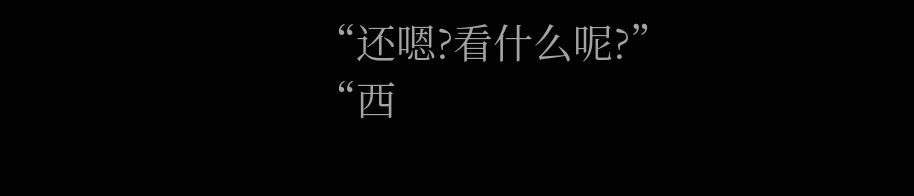“还嗯?看什么呢?”
“西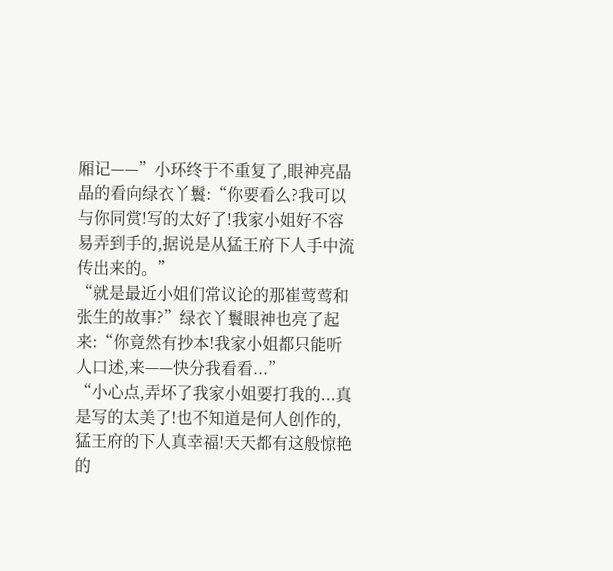厢记——”小环终于不重复了,眼神亮晶晶的看向绿衣丫鬟:“你要看么?我可以与你同赏!写的太好了!我家小姐好不容易弄到手的,据说是从猛王府下人手中流传出来的。”
“就是最近小姐们常议论的那崔莺莺和张生的故事?”绿衣丫鬟眼神也亮了起来:“你竟然有抄本!我家小姐都只能听人口述,来——快分我看看...”
“小心点,弄坏了我家小姐要打我的...真是写的太美了!也不知道是何人创作的,猛王府的下人真幸福!天天都有这般惊艳的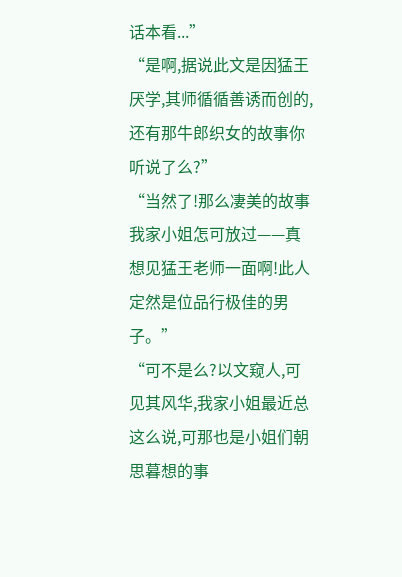话本看...”
“是啊,据说此文是因猛王厌学,其师循循善诱而创的,还有那牛郎织女的故事你听说了么?”
“当然了!那么凄美的故事我家小姐怎可放过——真想见猛王老师一面啊!此人定然是位品行极佳的男子。”
“可不是么?以文窥人,可见其风华,我家小姐最近总这么说,可那也是小姐们朝思暮想的事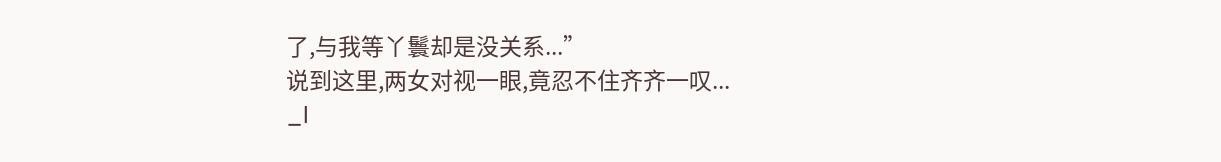了,与我等丫鬟却是没关系...”
说到这里,两女对视一眼,竟忍不住齐齐一叹...
_l